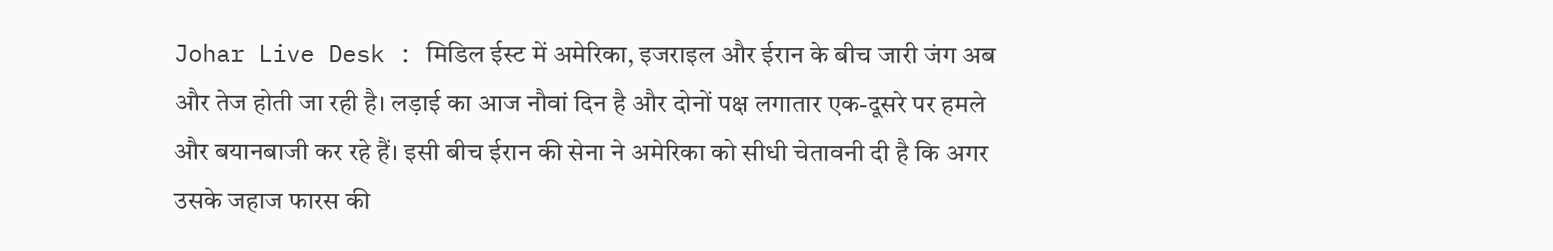Johar Live Desk : मिडिल ईस्ट में अमेरिका, इजराइल और ईरान के बीच जारी जंग अब और तेज होती जा रही है। लड़ाई का आज नौवां दिन है और दोनों पक्ष लगातार एक-दूसरे पर हमले और बयानबाजी कर रहे हैं। इसी बीच ईरान की सेना ने अमेरिका को सीधी चेतावनी दी है कि अगर उसके जहाज फारस की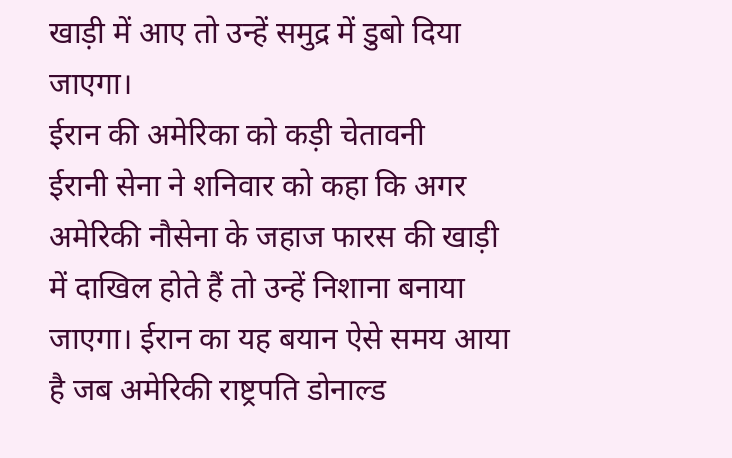खाड़ी में आए तो उन्हें समुद्र में डुबो दिया जाएगा।
ईरान की अमेरिका को कड़ी चेतावनी
ईरानी सेना ने शनिवार को कहा कि अगर अमेरिकी नौसेना के जहाज फारस की खाड़ी में दाखिल होते हैं तो उन्हें निशाना बनाया जाएगा। ईरान का यह बयान ऐसे समय आया है जब अमेरिकी राष्ट्रपति डोनाल्ड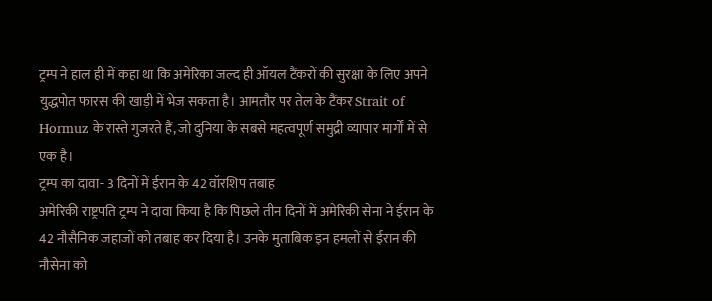ट्रम्प ने हाल ही में कहा था कि अमेरिका जल्द ही ऑयल टैंकरों की सुरक्षा के लिए अपने युद्धपोत फारस की खाड़ी में भेज सकता है। आमतौर पर तेल के टैंकर Strait of Hormuz के रास्ते गुजरते हैं, जो दुनिया के सबसे महत्वपूर्ण समुद्री व्यापार मार्गों में से एक है।
ट्रम्प का दावा- 3 दिनों में ईरान के 42 वॉरशिप तबाह
अमेरिकी राष्ट्रपति ट्रम्प ने दावा किया है कि पिछले तीन दिनों में अमेरिकी सेना ने ईरान के 42 नौसैनिक जहाजों को तबाह कर दिया है। उनके मुताबिक इन हमलों से ईरान की नौसेना को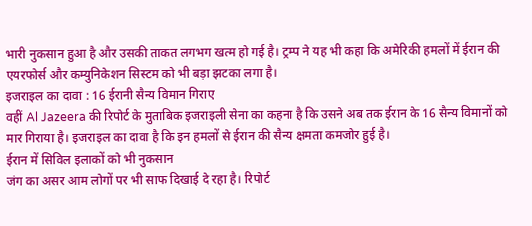भारी नुकसान हुआ है और उसकी ताकत लगभग खत्म हो गई है। ट्रम्प ने यह भी कहा कि अमेरिकी हमलों में ईरान की एयरफोर्स और कम्युनिकेशन सिस्टम को भी बड़ा झटका लगा है।
इजराइल का दावा : 16 ईरानी सैन्य विमान गिराए
वहीं Al Jazeera की रिपोर्ट के मुताबिक इजराइली सेना का कहना है कि उसने अब तक ईरान के 16 सैन्य विमानों को मार गिराया है। इजराइल का दावा है कि इन हमलों से ईरान की सैन्य क्षमता कमजोर हुई है।
ईरान में सिविल इलाकों को भी नुकसान
जंग का असर आम लोगों पर भी साफ दिखाई दे रहा है। रिपोर्ट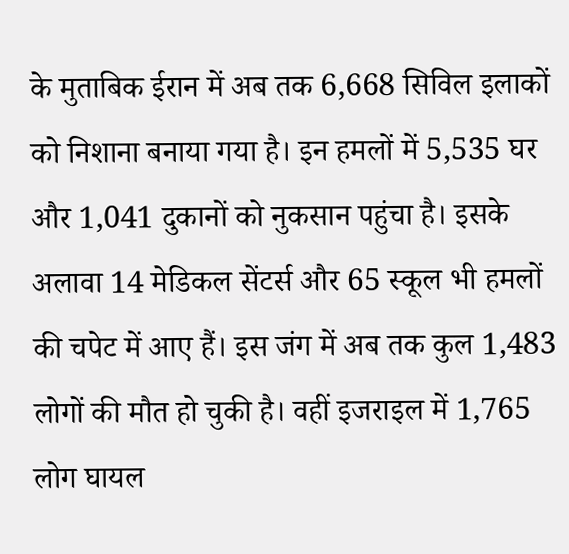के मुताबिक ईरान में अब तक 6,668 सिविल इलाकों को निशाना बनाया गया है। इन हमलों में 5,535 घर और 1,041 दुकानों को नुकसान पहुंचा है। इसके अलावा 14 मेडिकल सेंटर्स और 65 स्कूल भी हमलों की चपेट में आए हैं। इस जंग में अब तक कुल 1,483 लोगों की मौत हो चुकी है। वहीं इजराइल में 1,765 लोग घायल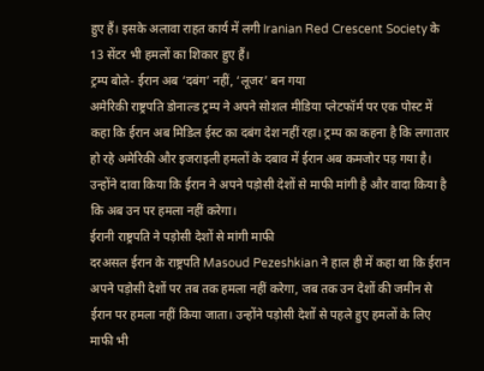हुए हैं। इसके अलावा राहत कार्य में लगी Iranian Red Crescent Society के 13 सेंटर भी हमलों का शिकार हुए हैं।
ट्रम्प बोले- ईरान अब ‘दबंग’ नहीं, ‘लूजर’ बन गया
अमेरिकी राष्ट्रपति डोनाल्ड ट्रम्प ने अपने सोशल मीडिया प्लेटफॉर्म पर एक पोस्ट में कहा कि ईरान अब मिडिल ईस्ट का दबंग देश नहीं रहा। ट्रम्प का कहना है कि लगातार हो रहे अमेरिकी और इजराइली हमलों के दबाव में ईरान अब कमजोर पड़ गया है। उन्होंने दावा किया कि ईरान ने अपने पड़ोसी देशों से माफी मांगी है और वादा किया है कि अब उन पर हमला नहीं करेगा।
ईरानी राष्ट्रपति ने पड़ोसी देशों से मांगी माफी
दरअसल ईरान के राष्ट्रपति Masoud Pezeshkian ने हाल ही में कहा था कि ईरान अपने पड़ोसी देशों पर तब तक हमला नहीं करेगा, जब तक उन देशों की जमीन से ईरान पर हमला नहीं किया जाता। उन्होंने पड़ोसी देशों से पहले हुए हमलों के लिए माफी भी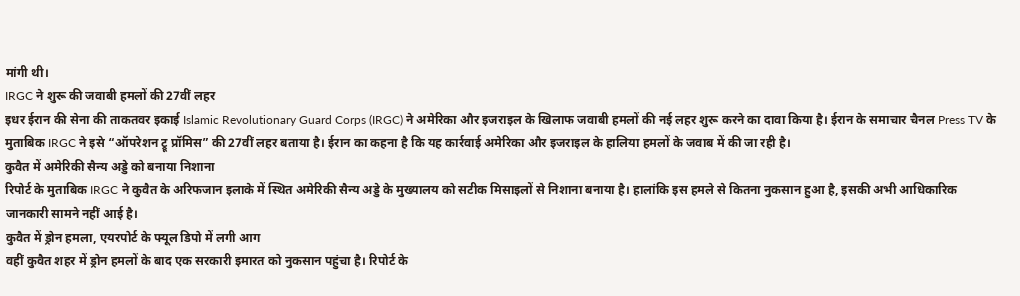मांगी थी।
IRGC ने शुरू की जवाबी हमलों की 27वीं लहर
इधर ईरान की सेना की ताकतवर इकाई Islamic Revolutionary Guard Corps (IRGC) ने अमेरिका और इजराइल के खिलाफ जवाबी हमलों की नई लहर शुरू करने का दावा किया है। ईरान के समाचार चैनल Press TV के मुताबिक IRGC ने इसे “ऑपरेशन ट्रू प्रॉमिस” की 27वीं लहर बताया है। ईरान का कहना है कि यह कार्रवाई अमेरिका और इजराइल के हालिया हमलों के जवाब में की जा रही है।
कुवैत में अमेरिकी सैन्य अड्डे को बनाया निशाना
रिपोर्ट के मुताबिक IRGC ने कुवैत के अरिफजान इलाके में स्थित अमेरिकी सैन्य अड्डे के मुख्यालय को सटीक मिसाइलों से निशाना बनाया है। हालांकि इस हमले से कितना नुकसान हुआ है, इसकी अभी आधिकारिक जानकारी सामने नहीं आई है।
कुवैत में ड्रोन हमला, एयरपोर्ट के फ्यूल डिपो में लगी आग
वहीं कुवैत शहर में ड्रोन हमलों के बाद एक सरकारी इमारत को नुकसान पहुंचा है। रिपोर्ट के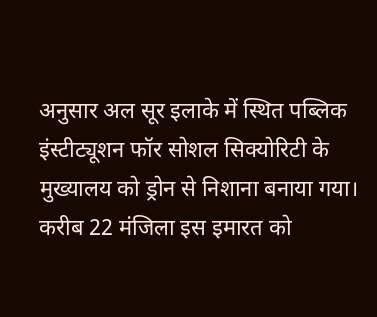अनुसार अल सूर इलाके में स्थित पब्लिक इंस्टीट्यूशन फॉर सोशल सिक्योरिटी के मुख्यालय को ड्रोन से निशाना बनाया गया। करीब 22 मंजिला इस इमारत को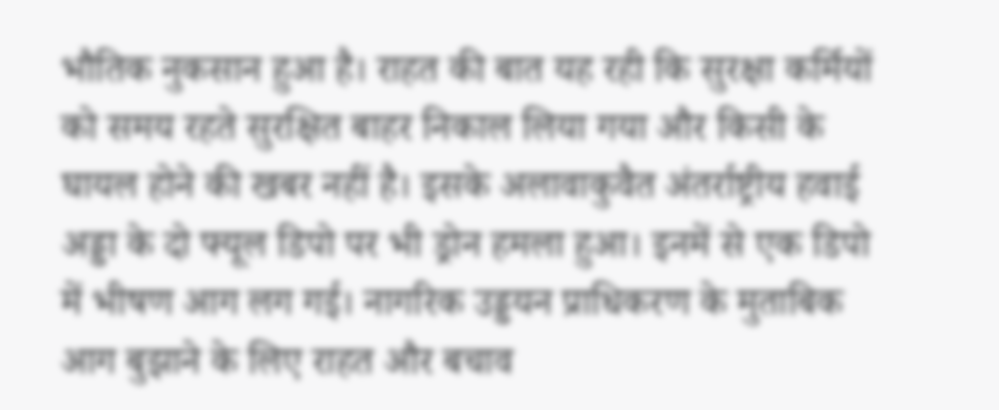भौतिक नुकसान हुआ है। राहत की बात यह रही कि सुरक्षा कर्मियों को समय रहते सुरक्षित बाहर निकाल लिया गया और किसी के घायल होने की खबर नहीं है। इसके अलावाकुवैत अंतर्राष्ट्रीय हवाई अड्डा के दो फ्यूल डिपो पर भी ड्रोन हमला हुआ। इनमें से एक डिपो में भीषण आग लग गई। नागरिक उड्डयन प्राधिकरण के मुताबिक आग बुझाने के लिए राहत और बचाव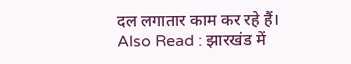दल लगातार काम कर रहे हैं।
Also Read : झारखंड में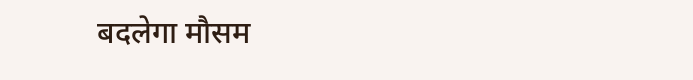बदलेगा मौसम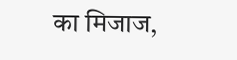का मिजाज,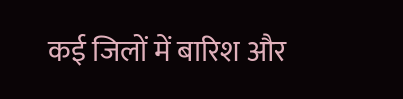कई जिलों में बारिश और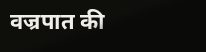वज्रपात की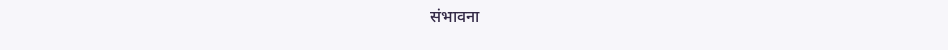संभावना